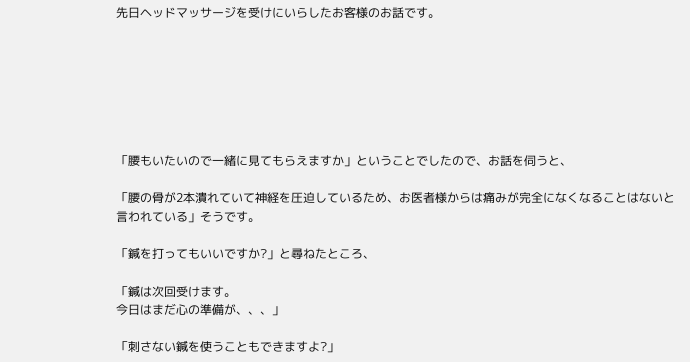先日ヘッドマッサージを受けにいらしたお客様のお話です。







「腰もいたいので一緒に見てもらえますか」ということでしたので、お話を伺うと、

「腰の骨が2本潰れていて神経を圧迫しているため、お医者様からは痛みが完全になくなることはないと言われている」そうです。

「鍼を打ってもいいですか?」と尋ねたところ、

「鍼は次回受けます。
今日はまだ心の準備が、、、」

「刺さない鍼を使うこともできますよ?」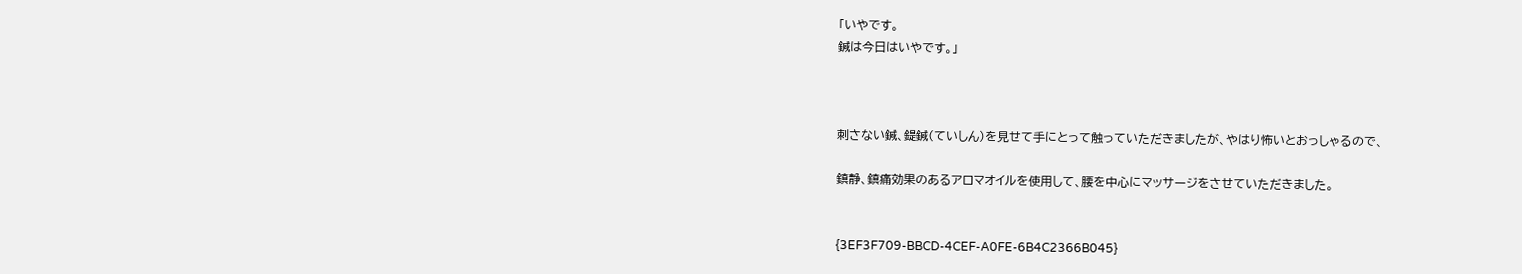「いやです。
鍼は今日はいやです。」



刺さない鍼、鍉鍼(ていしん)を見せて手にとって触っていただきましたが、やはり怖いとおっしゃるので、

鎮静、鎮痛効果のあるアロマオイルを使用して、腰を中心にマッサージをさせていただきました。


{3EF3F709-BBCD-4CEF-A0FE-6B4C2366B045}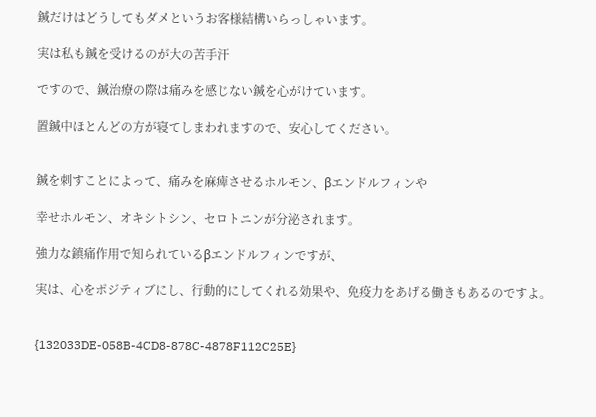鍼だけはどうしてもダメというお客様結構いらっしゃいます。

実は私も鍼を受けるのが大の苦手汗

ですので、鍼治療の際は痛みを感じない鍼を心がけています。

置鍼中ほとんどの方が寝てしまわれますので、安心してください。


鍼を刺すことによって、痛みを麻痺させるホルモン、βエンドルフィンや

幸せホルモン、オキシトシン、セロトニンが分泌されます。

強力な鎮痛作用で知られているβエンドルフィンですが、

実は、心をポジティブにし、行動的にしてくれる効果や、免疫力をあげる働きもあるのですよ。


{132033DE-058B-4CD8-878C-4878F112C25E}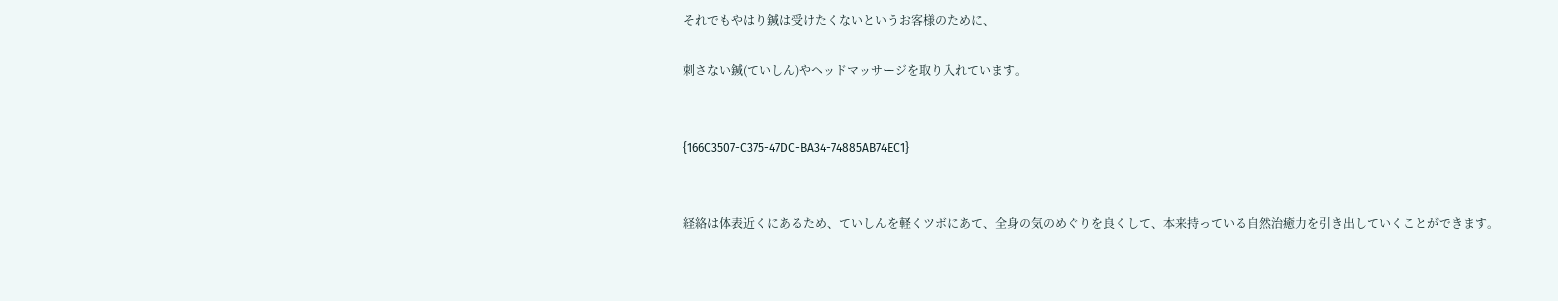それでもやはり鍼は受けたくないというお客様のために、

刺さない鍼(ていしん)やヘッドマッサージを取り入れています。


{166C3507-C375-47DC-BA34-74885AB74EC1}


経絡は体表近くにあるため、ていしんを軽くツボにあて、全身の気のめぐりを良くして、本来持っている自然治癒力を引き出していくことができます。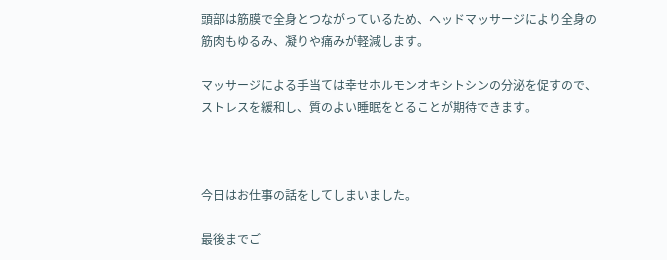頭部は筋膜で全身とつながっているため、ヘッドマッサージにより全身の筋肉もゆるみ、凝りや痛みが軽減します。

マッサージによる手当ては幸せホルモンオキシトシンの分泌を促すので、ストレスを緩和し、質のよい睡眠をとることが期待できます。



今日はお仕事の話をしてしまいました。

最後までご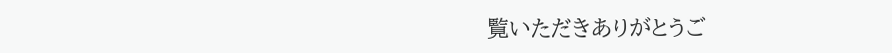覧いただきありがとうご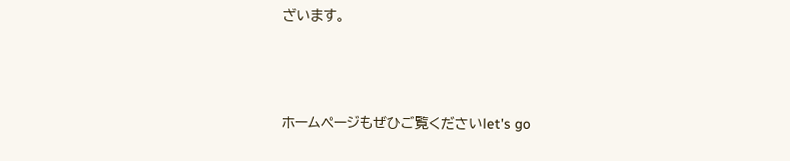ざいます。



ホームページもぜひご覧くださいlet's go